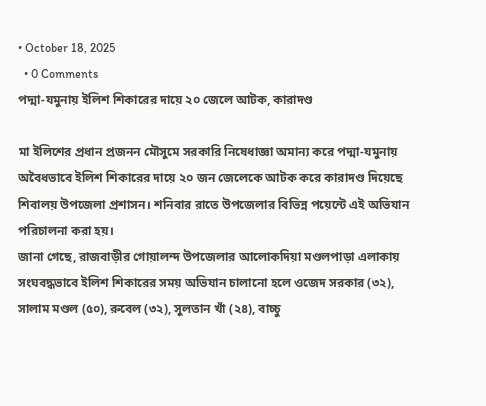• October 18, 2025
  • 0 Comments
পদ্মা-যমুনায় ইলিশ শিকারের দায়ে ২০ জেলে আটক, কারাদণ্ড

মা ইলিশের প্রধান প্রজনন মৌসুমে সরকারি নিষেধাজ্ঞা অমান্য করে পদ্মা-যমুনায় অবৈধভাবে ইলিশ শিকারের দায়ে ২০ জন জেলেকে আটক করে কারাদণ্ড দিয়েছে শিবালয় উপজেলা প্রশাসন। শনিবার রাতে উপজেলার বিভিন্ন পয়েন্টে এই অভিযান পরিচালনা করা হয়।
জানা গেছে, রাজবাড়ীর গোয়ালন্দ উপজেলার আলোকদিয়া মণ্ডলপাড়া এলাকায় সংঘবদ্ধভাবে ইলিশ শিকারের সময় অভিযান চালানো হলে ওজেদ সরকার (৩২), সালাম মণ্ডল (৫০), রুবেল (৩২), সুলতান খাঁ (২৪), বাচ্চু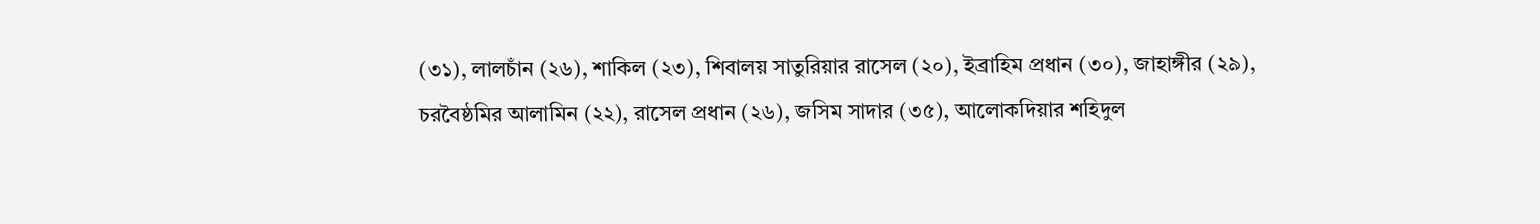(৩১), লালচাঁন (২৬), শাকিল (২৩), শিবালয় সাতুরিয়ার রাসেল (২০), ইব্রাহিম প্রধান (৩০), জাহাঙ্গীর (২৯), চরবৈষ্ঠমির আলামিন (২২), রাসেল প্রধান (২৬), জসিম সাদার (৩৫), আলোকদিয়ার শহিদুল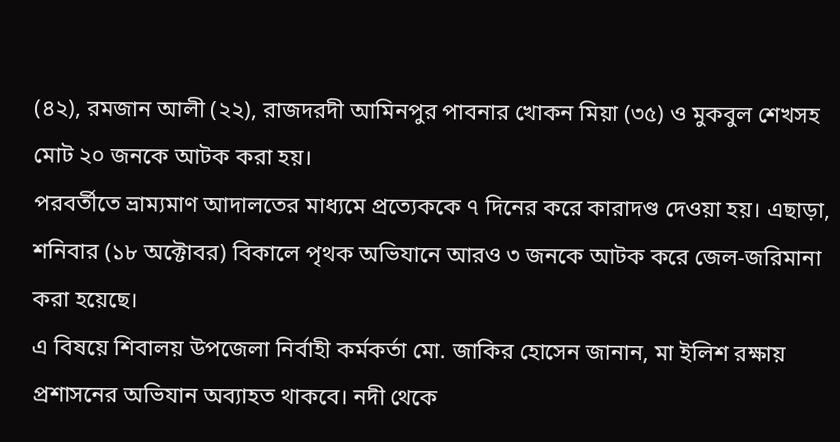(৪২), রমজান আলী (২২), রাজদরদী আমিনপুর পাবনার খোকন মিয়া (৩৫) ও মুকবুল শেখসহ মোট ২০ জনকে আটক করা হয়।
পরবর্তীতে ভ্রাম্যমাণ আদালতের মাধ্যমে প্রত্যেককে ৭ দিনের করে কারাদণ্ড দেওয়া হয়। এছাড়া, শনিবার (১৮ অক্টোবর) বিকালে পৃথক অভিযানে আরও ৩ জনকে আটক করে জেল-জরিমানা করা হয়েছে।
এ বিষয়ে শিবালয় উপজেলা নির্বাহী কর্মকর্তা মো. জাকির হোসেন জানান, মা ইলিশ রক্ষায় প্রশাসনের অভিযান অব্যাহত থাকবে। নদী থেকে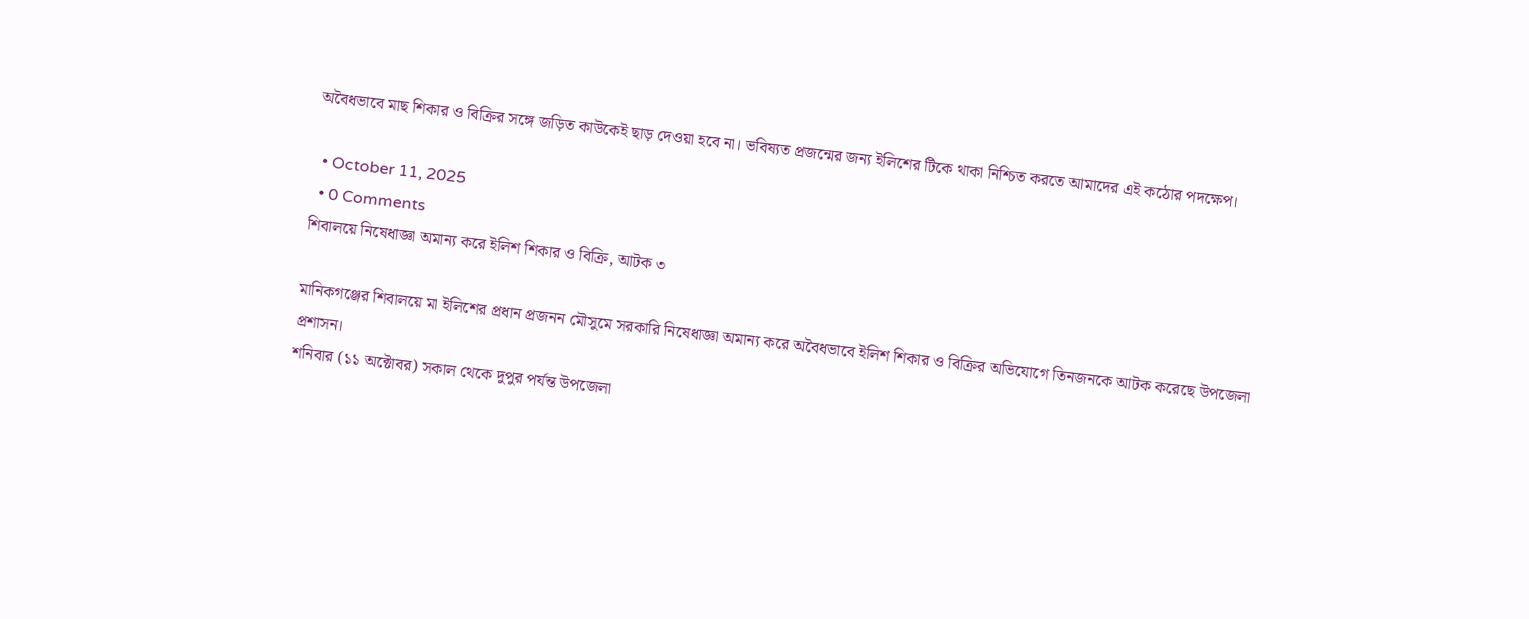অবৈধভাবে মাছ শিকার ও বিক্রির সঙ্গে জড়িত কাউকেই ছাড় দেওয়া হবে না। ভবিষ্যত প্রজন্মের জন্য ইলিশের টিকে থাকা নিশ্চিত করতে আমাদের এই কঠোর পদক্ষেপ।

  • October 11, 2025
  • 0 Comments
শিবালয়ে নিষেধাজ্ঞা অমান্য করে ইলিশ শিকার ও বিক্রি, আটক ৩

মানিকগঞ্জের শিবালয়ে মা ইলিশের প্রধান প্রজনন মৌসুমে সরকারি নিষেধাজ্ঞা অমান্য করে অবৈধভাবে ইলিশ শিকার ও বিক্রির অভিযোগে তিনজনকে আটক করেছে উপজেলা প্রশাসন।
শনিবার (১১ অক্টোবর) সকাল থেকে দুপুর পর্যন্ত উপজেলা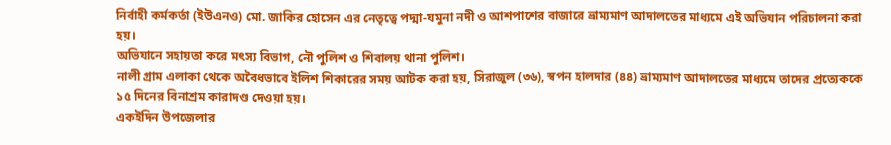নির্বাহী কর্মকর্তা (ইউএনও) মো. জাকির হোসেন এর নেতৃত্বে পদ্মা-যমুনা নদী ও আশপাশের বাজারে ভ্রাম্যমাণ আদালতের মাধ্যমে এই অভিযান পরিচালনা করা হয়।
অভিযানে সহায়তা করে মৎস্য বিভাগ, নৌ পুলিশ ও শিবালয় থানা পুলিশ।
নালী গ্রাম এলাকা থেকে অবৈধভাবে ইলিশ শিকারের সময় আটক করা হয়, সিরাজুল (৩৬), স্বপন হালদার (৪৪) ভ্রাম্যমাণ আদালতের মাধ্যমে তাদের প্রত্যেককে ১৫ দিনের বিনাশ্রম কারাদণ্ড দেওয়া হয়।
একইদিন উপজেলার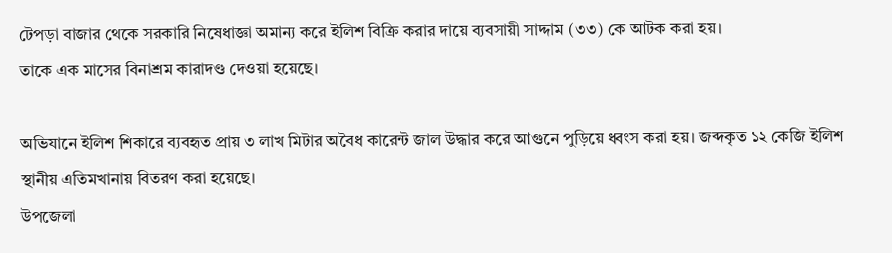টেপড়া বাজার থেকে সরকারি নিষেধাজ্ঞা অমান্য করে ইলিশ বিক্রি করার দায়ে ব্যবসায়ী সাদ্দাম (৩৩) কে আটক করা হয়।
তাকে এক মাসের বিনাশ্রম কারাদণ্ড দেওয়া হয়েছে।

অভিযানে ইলিশ শিকারে ব্যবহৃত প্রায় ৩ লাখ মিটার অবৈধ কারেন্ট জাল উদ্ধার করে আগুনে পুড়িয়ে ধ্বংস করা হয়। জব্দকৃত ১২ কেজি ইলিশ স্থানীয় এতিমখানায় বিতরণ করা হয়েছে।
উপজেলা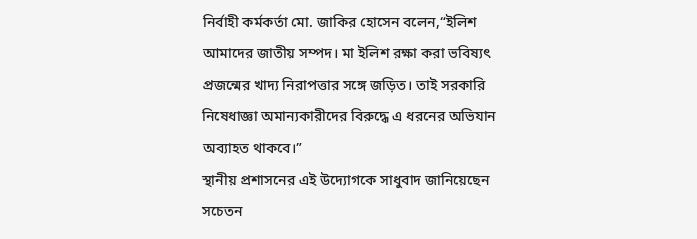নির্বাহী কর্মকর্তা মো. জাকির হোসেন বলেন,“ইলিশ আমাদের জাতীয় সম্পদ। মা ইলিশ রক্ষা করা ভবিষ্যৎ প্রজন্মের খাদ্য নিরাপত্তার সঙ্গে জড়িত। তাই সরকারি নিষেধাজ্ঞা অমান্যকারীদের বিরুদ্ধে এ ধরনের অভিযান অব্যাহত থাকবে।”
স্থানীয় প্রশাসনের এই উদ্যোগকে সাধুবাদ জানিয়েছেন সচেতন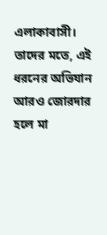এলাকাবাসী। তাদের মতে, এই ধরনের অভিযান আরও জোরদার হলে মা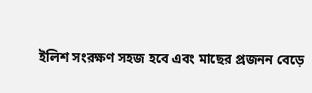ইলিশ সংরক্ষণ সহজ হবে এবং মাছের প্রজনন বেড়ে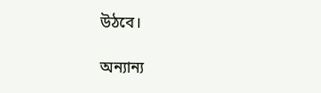উঠবে।

অন্যান্য